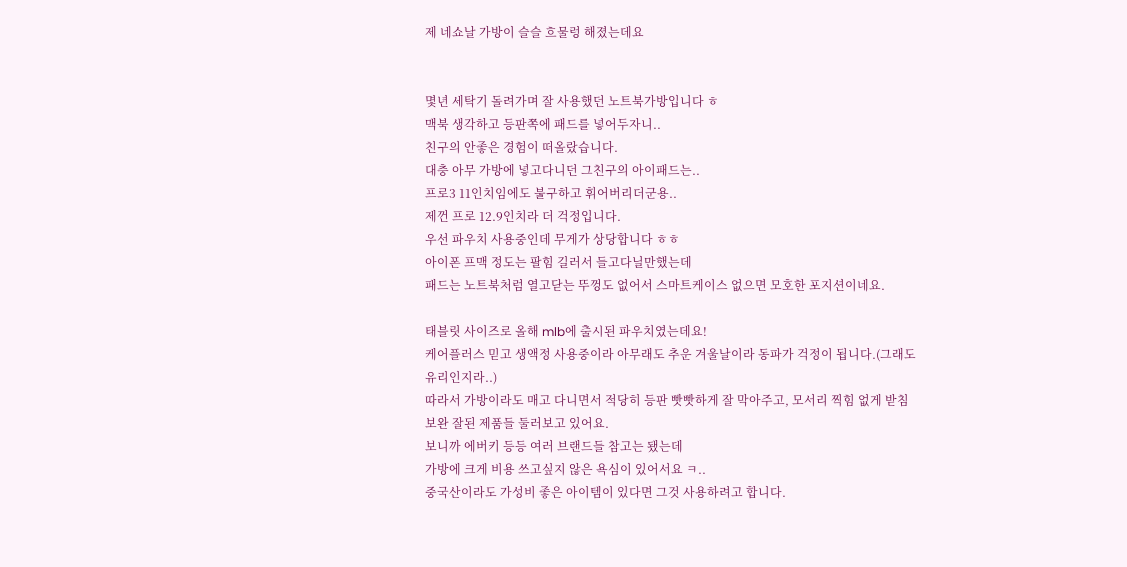제 네쇼날 가방이 슬슬 흐물렁 해졌는데요


몇년 세탁기 돌려가며 잘 사용했던 노트북가방입니다 ㅎ
맥북 생각하고 등판쪽에 패드를 넣어두자니..
친구의 안좋은 경험이 떠올랐습니다.
대충 아무 가방에 넣고다니던 그친구의 아이패드는..
프로3 11인치임에도 불구하고 휘어버리더군용..
제껀 프로 12.9인치라 더 걱정입니다.
우선 파우치 사용중인데 무게가 상당합니다 ㅎㅎ
아이폰 프맥 정도는 팔힘 길러서 들고다닐만했는데
패드는 노트북처럼 열고닫는 뚜껑도 없어서 스마트케이스 없으면 모호한 포지션이네요.

태블릿 사이즈로 올해 mlb에 출시된 파우치였는데요!
케어플러스 믿고 생액정 사용중이라 아무래도 추운 겨울날이라 동파가 걱정이 됩니다.(그래도 유리인지라..)
따라서 가방이라도 매고 다니면서 적당히 등판 빳빳하게 잘 막아주고, 모서리 찍힘 없게 받침 보완 잘된 제품들 둘러보고 있어요.
보니까 에버키 등등 여러 브랜드들 참고는 됐는데
가방에 크게 비용 쓰고싶지 않은 욕심이 있어서요 ㅋ..
중국산이라도 가성비 좋은 아이템이 있다면 그것 사용하려고 합니다.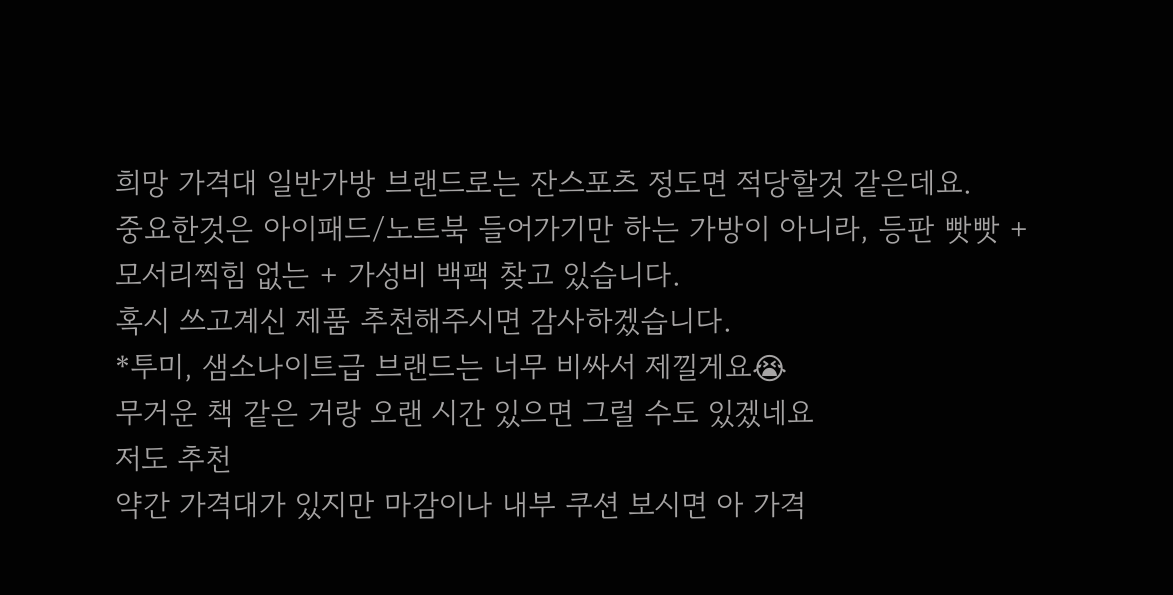희망 가격대 일반가방 브랜드로는 잔스포츠 정도면 적당할것 같은데요.
중요한것은 아이패드/노트북 들어가기만 하는 가방이 아니라, 등판 빳빳 + 모서리찍힘 없는 + 가성비 백팩 찾고 있습니다.
혹시 쓰고계신 제품 추천해주시면 감사하겠습니다.
*투미, 샘소나이트급 브랜드는 너무 비싸서 제낄게요😭
무거운 책 같은 거랑 오랜 시간 있으면 그럴 수도 있겠네요
저도 추천
약간 가격대가 있지만 마감이나 내부 쿠션 보시면 아 가격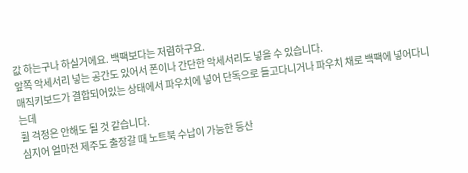값 하는구나 하실거에요. 백팩보다는 저렴하구요.
앞쪽 악세서리 넣는 공간도 있어서 폰이나 간단한 악세서리도 넣을 수 있습니다.
매직키보드가 결합되어있는 상태에서 파우치에 넣어 단독으로 들고다니거나 파우치 채로 백팩에 넣어다니는데
휠 걱정은 안해도 될 것 같습니다.
심지어 얼마전 제주도 출장갈 때 노트북 수납이 가능한 등산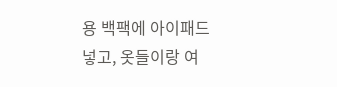용 백팩에 아이패드 넣고, 옷들이랑 여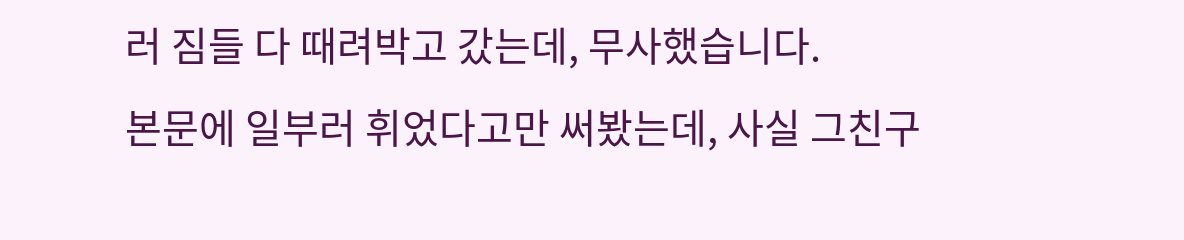러 짐들 다 때려박고 갔는데, 무사했습니다.
본문에 일부러 휘었다고만 써봤는데, 사실 그친구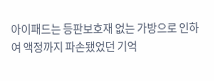아이패드는 등판보호재 없는 가방으로 인하여 액정까지 파손됐었던 기억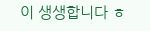이 생생합니다 ㅎ